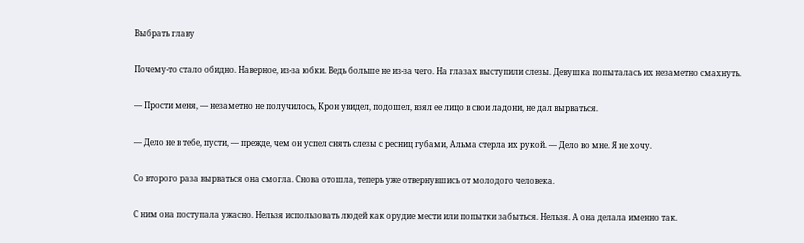Выбрать главу

Почему-то стало обидно. Наверное, из-за юбки. Ведь больше не из-за чего. На глазах выступили слезы. Девушка попыталась их незаметно смахнуть.

— Прости меня, — незаметно не получилось, Крон увидел, подошел, взял ее лицо в свои ладони, не дал вырваться.

— Дело не в тебе, пусти, — прежде, чем он успел снять слезы с ресниц губами, Альма стерла их рукой. — Дело во мне. Я не хочу.

Со второго раза вырваться она смогла. Снова отошла, теперь уже отвернувшись от молодого человека.

С ним она поступала ужасно. Нельзя использовать людей как орудие мести или попытки забыться. Нельзя. А она делала именно так.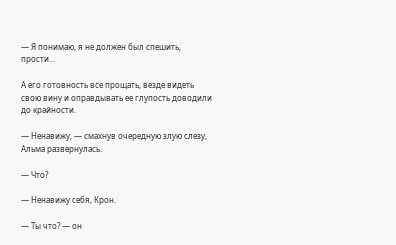— Я понимаю, я не должен был спешить, прости…

А его готовность все прощать, везде видеть свою вину и оправдывать ее глупость доводили до крайности.

— Ненавижу, — смахнув очередную злую слезу, Альма развернулась.

— Что?

— Ненавижу себя, Крон.

— Ты что? — он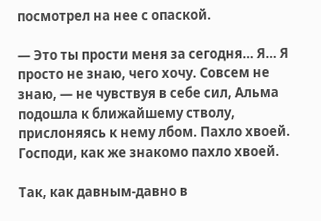посмотрел на нее с опаской.

— Это ты прости меня за сегодня… Я… Я просто не знаю, чего хочу. Совсем не знаю, — не чувствуя в себе сил, Альма подошла к ближайшему стволу, прислоняясь к нему лбом. Пахло хвоей. Господи, как же знакомо пахло хвоей.

Так, как давным-давно в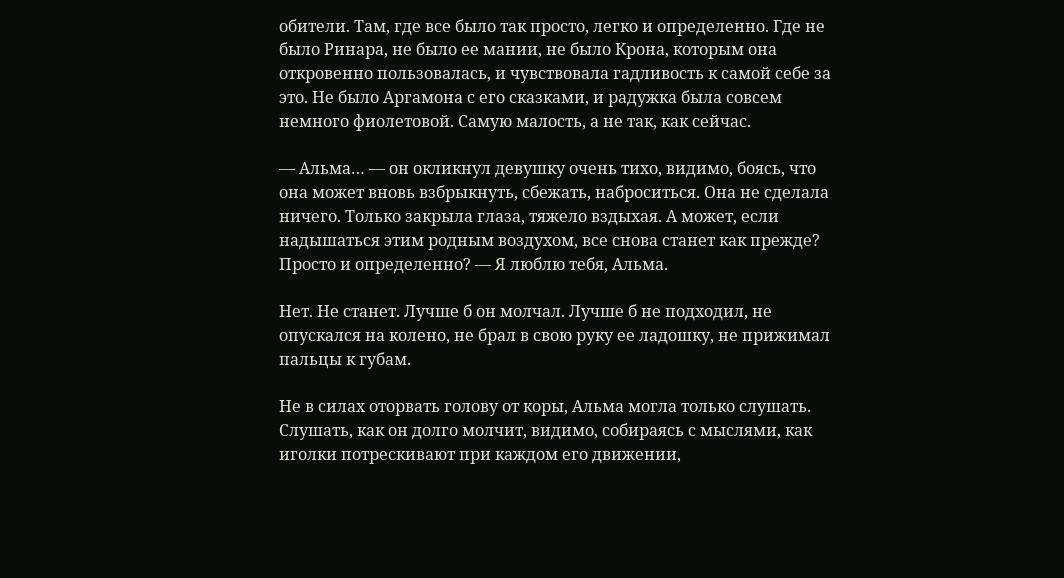обители. Там, где все было так просто, легко и определенно. Где не было Ринара, не было ее мании, не было Крона, которым она откровенно пользовалась, и чувствовала гадливость к самой себе за это. Не было Аргамона с его сказками, и радужка была совсем немного фиолетовой. Самую малость, а не так, как сейчас.

— Альма… — он окликнул девушку очень тихо, видимо, боясь, что она может вновь взбрыкнуть, сбежать, наброситься. Она не сделала ничего. Только закрыла глаза, тяжело вздыхая. А может, если надышаться этим родным воздухом, все снова станет как прежде? Просто и определенно? — Я люблю тебя, Альма.

Нет. Не станет. Лучше б он молчал. Лучше б не подходил, не опускался на колено, не брал в свою руку ее ладошку, не прижимал пальцы к губам.

Не в силах оторвать голову от коры, Альма могла только слушать. Слушать, как он долго молчит, видимо, собираясь с мыслями, как иголки потрескивают при каждом его движении,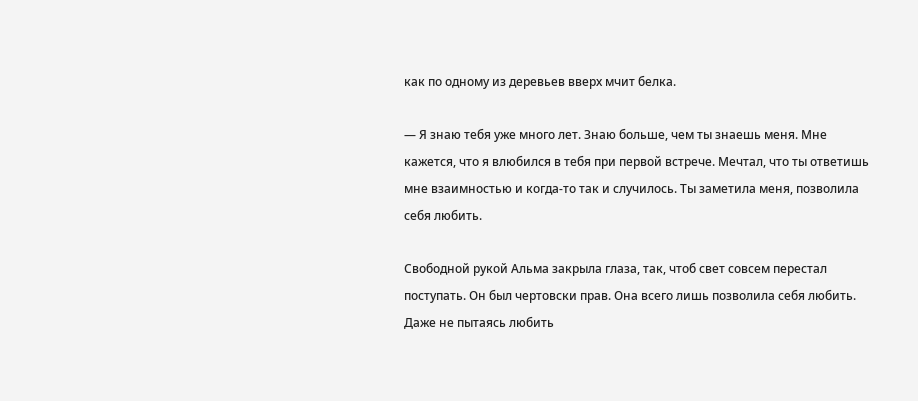как по одному из деревьев вверх мчит белка.

— Я знаю тебя уже много лет. Знаю больше, чем ты знаешь меня. Мне кажется, что я влюбился в тебя при первой встрече. Мечтал, что ты ответишь мне взаимностью и когда-то так и случилось. Ты заметила меня, позволила себя любить.

Свободной рукой Альма закрыла глаза, так, чтоб свет совсем перестал поступать. Он был чертовски прав. Она всего лишь позволила себя любить. Даже не пытаясь любить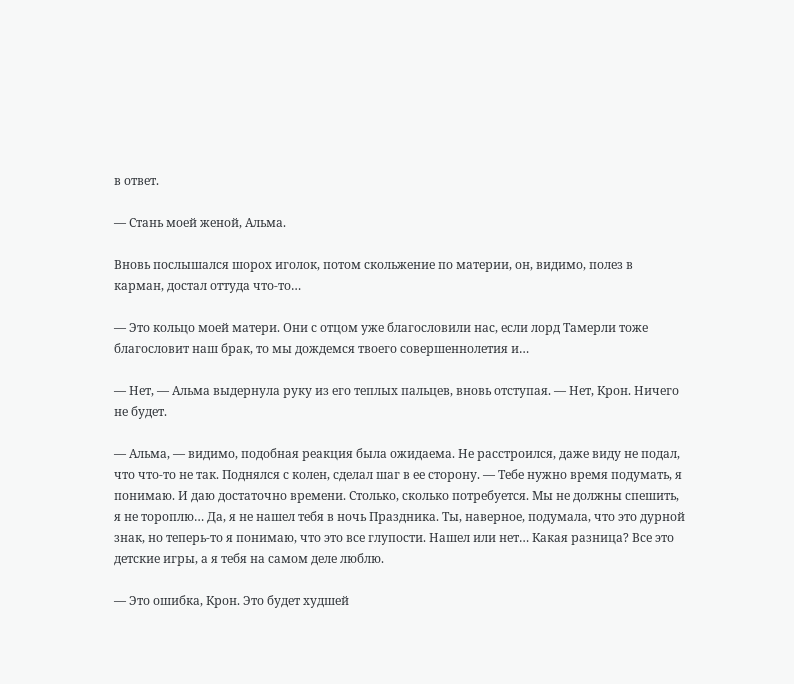в ответ.

— Стань моей женой, Альма.

Вновь послышался шорох иголок, потом скольжение по материи, он, видимо, полез в карман, достал оттуда что-то…

— Это кольцо моей матери. Они с отцом уже благословили нас, если лорд Тамерли тоже благословит наш брак, то мы дождемся твоего совершеннолетия и…

— Нет, — Альма выдернула руку из его теплых пальцев, вновь отступая. — Нет, Крон. Ничего не будет.

— Альма, — видимо, подобная реакция была ожидаема. Не расстроился, даже виду не подал, что что-то не так. Поднялся с колен, сделал шаг в ее сторону. — Тебе нужно время подумать, я понимаю. И даю достаточно времени. Столько, сколько потребуется. Мы не должны спешить, я не тороплю… Да, я не нашел тебя в ночь Праздника. Ты, наверное, подумала, что это дурной знак, но теперь-то я понимаю, что это все глупости. Нашел или нет… Какая разница? Все это детские игры, а я тебя на самом деле люблю.

— Это ошибка, Крон. Это будет худшей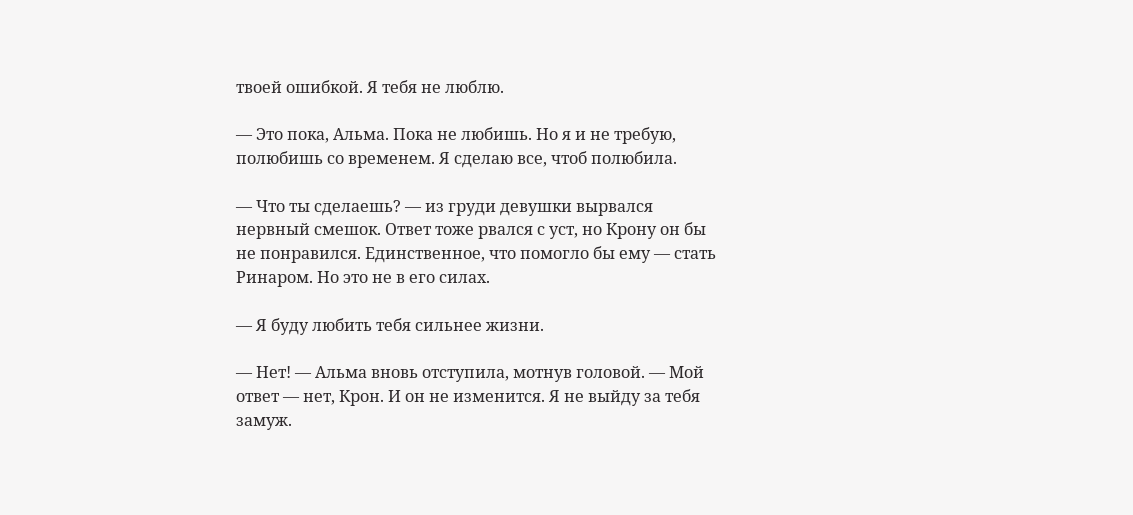твоей ошибкой. Я тебя не люблю.

— Это пока, Альма. Пока не любишь. Но я и не требую, полюбишь со временем. Я сделаю все, чтоб полюбила.

— Что ты сделаешь? — из груди девушки вырвался нервный смешок. Ответ тоже рвался с уст, но Крону он бы не понравился. Единственное, что помогло бы ему — стать Ринаром. Но это не в его силах.

— Я буду любить тебя сильнее жизни.

— Нет! — Альма вновь отступила, мотнув головой. — Мой ответ — нет, Крон. И он не изменится. Я не выйду за тебя замуж.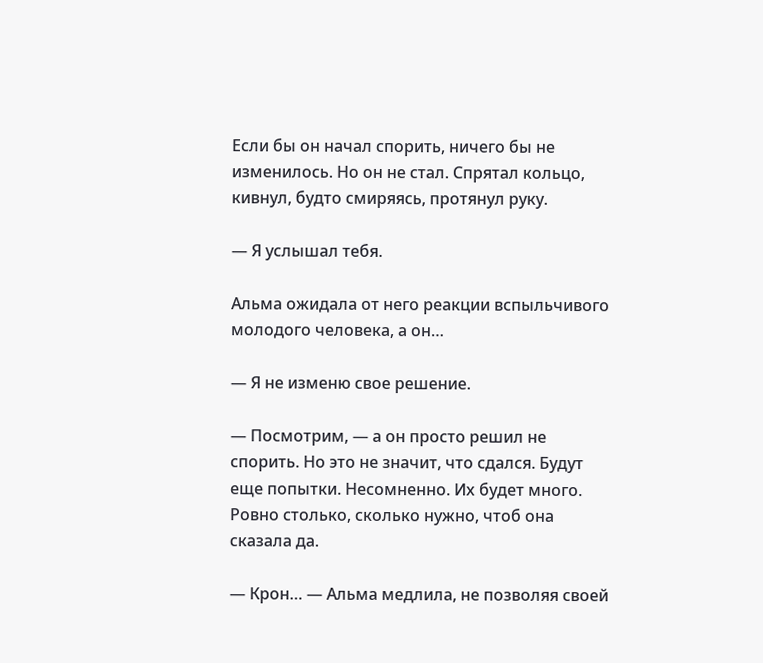Если бы он начал спорить, ничего бы не изменилось. Но он не стал. Спрятал кольцо, кивнул, будто смиряясь, протянул руку.

— Я услышал тебя.

Альма ожидала от него реакции вспыльчивого молодого человека, а он…

— Я не изменю свое решение.

— Посмотрим, — а он просто решил не спорить. Но это не значит, что сдался. Будут еще попытки. Несомненно. Их будет много. Ровно столько, сколько нужно, чтоб она сказала да.

— Крон… — Альма медлила, не позволяя своей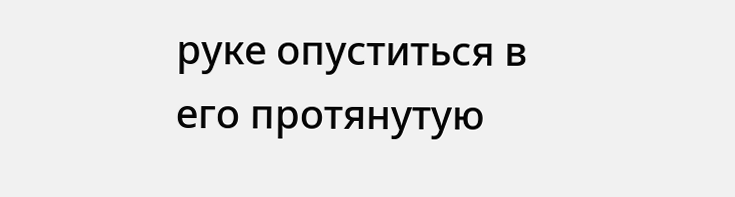руке опуститься в его протянутую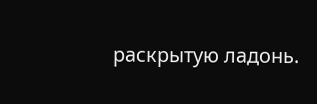раскрытую ладонь.